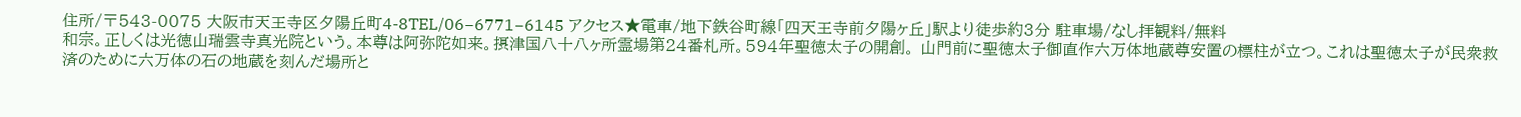住所/〒543-0075 大阪市天王寺区夕陽丘町4-8TEL/06−6771−6145 アクセス★電車/地下鉄谷町線「四天王寺前夕陽ヶ丘」駅より徒歩約3分 駐車場/なし拝観料/無料
和宗。正しくは光徳山瑞雲寺真光院という。本尊は阿弥陀如来。摂津国八十八ヶ所霊場第24番札所。594年聖徳太子の開創。 山門前に聖徳太子御直作六万体地蔵尊安置の標柱が立つ。これは聖徳太子が民衆救済のために六万体の石の地蔵を刻んだ場所と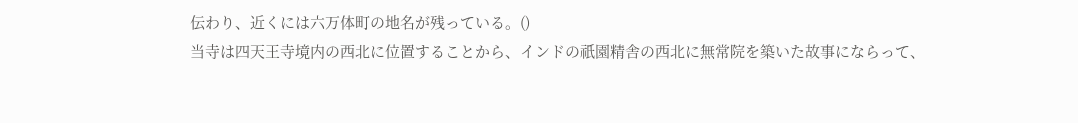伝わり、近くには六万体町の地名が残っている。()
当寺は四天王寺境内の西北に位置することから、インドの祇園精舎の西北に無常院を築いた故事にならって、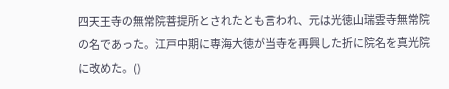四天王寺の無常院菩提所とされたとも言われ、元は光徳山瑞雲寺無常院の名であった。江戸中期に専海大徳が当寺を再興した折に院名を真光院に改めた。()